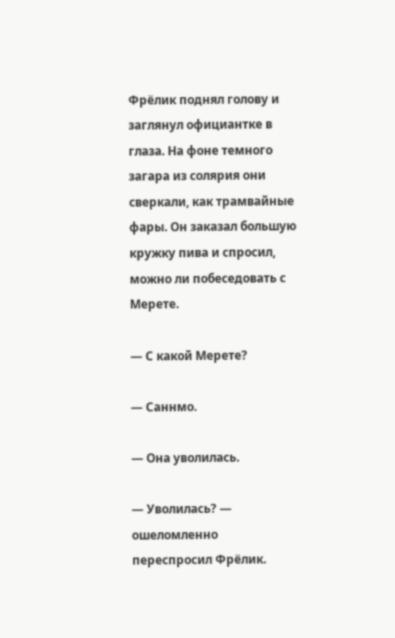Фрёлик поднял голову и заглянул официантке в глаза. На фоне темного загара из солярия они сверкали, как трамвайные фары. Он заказал большую кружку пива и спросил, можно ли побеседовать с Мерете.

— С какой Мерете?

— Саннмо.

— Она уволилась.

— Уволилась? — ошеломленно переспросил Фрёлик.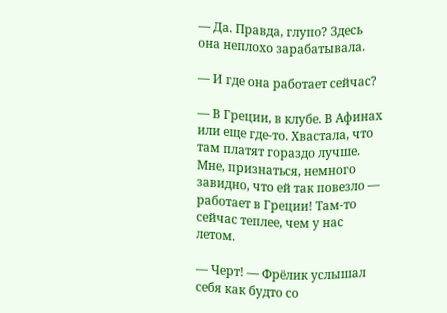— Да. Правда, глупо? Здесь она неплохо зарабатывала.

— И где она работает сейчас?

— В Греции, в клубе. В Афинах или еще где-то. Хвастала, что там платят гораздо лучше. Мне, признаться, немного завидно, что ей так повезло — работает в Греции! Там-то сейчас теплее, чем у нас летом.

— Черт! — Фрёлик услышал себя как будто со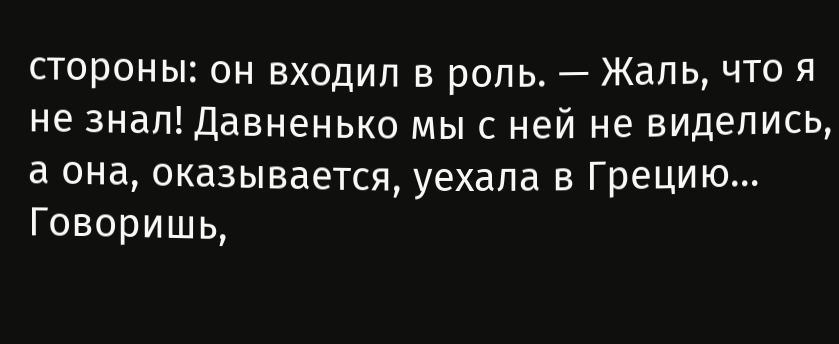стороны: он входил в роль. — Жаль, что я не знал! Давненько мы с ней не виделись, а она, оказывается, уехала в Грецию… Говоришь,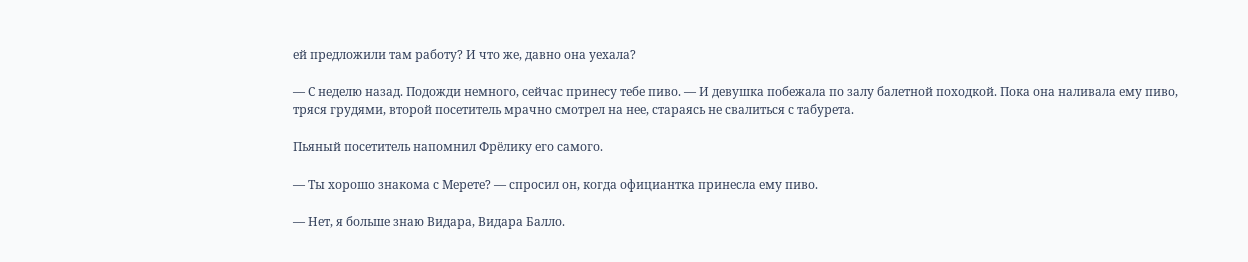ей предложили там работу? И что же, давно она уехала?

— С неделю назад. Подожди немного, сейчас принесу тебе пиво. — И девушка побежала по залу балетной походкой. Пока она наливала ему пиво, тряся грудями, второй посетитель мрачно смотрел на нее, стараясь не свалиться с табурета.

Пьяный посетитель напомнил Фрёлику его самого.

— Ты хорошо знакома с Мерете? — спросил он, когда официантка принесла ему пиво.

— Нет, я больше знаю Видара, Видара Балло.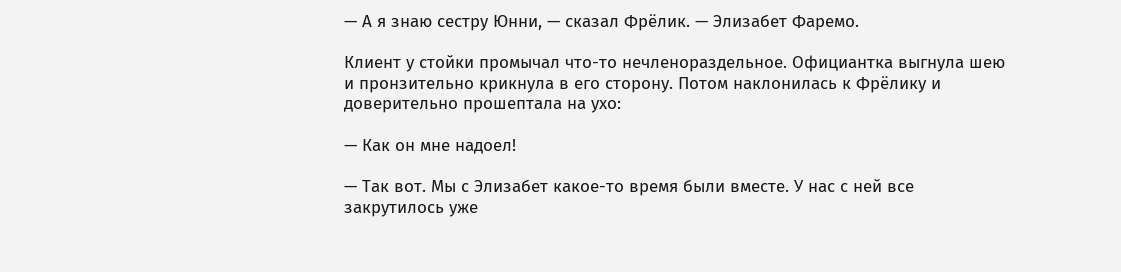— А я знаю сестру Юнни, — сказал Фрёлик. — Элизабет Фаремо.

Клиент у стойки промычал что-то нечленораздельное. Официантка выгнула шею и пронзительно крикнула в его сторону. Потом наклонилась к Фрёлику и доверительно прошептала на ухо:

— Как он мне надоел!

— Так вот. Мы с Элизабет какое-то время были вместе. У нас с ней все закрутилось уже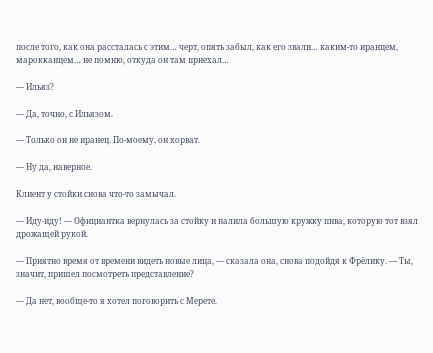после того, как она рассталась с этим… черт, опять забыл, как его звали… каким-то иранцем, марокканцем… не помню, откуда он там приехал…

— Ильяз?

— Да, точно, с Ильязом.

— Только он не иранец. По-моему, он хорват.

— Ну да, наверное.

Клиент у стойки снова что-то замычал.

— Иду-иду! — Официантка вернулась за стойку и налила большую кружку пива, которую тот взял дрожащей рукой.

— Приятно время от времени видеть новые лица, — сказала она, снова подойдя к Фрёлику. — Ты, значит, пришел посмотреть представление?

— Да нет, вообще-то я хотел поговорить с Мерете.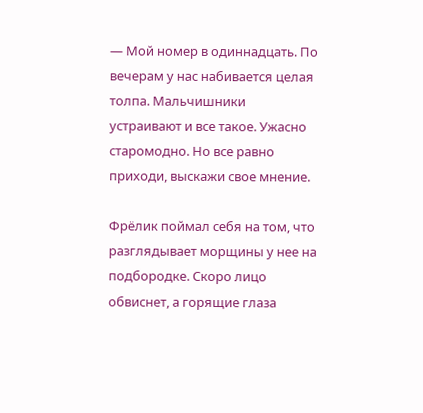— Мой номер в одиннадцать. По вечерам у нас набивается целая толпа. Мальчишники устраивают и все такое. Ужасно старомодно. Но все равно приходи, выскажи свое мнение.

Фрёлик поймал себя на том, что разглядывает морщины у нее на подбородке. Скоро лицо обвиснет, а горящие глаза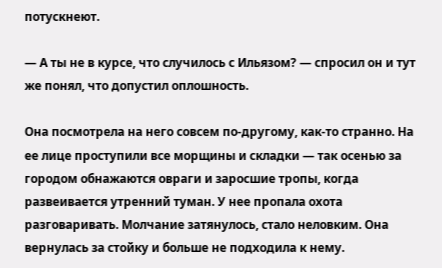потускнеют.

— А ты не в курсе, что случилось с Ильязом? — спросил он и тут же понял, что допустил оплошность.

Она посмотрела на него совсем по-другому, как-то странно. На ее лице проступили все морщины и складки — так осенью за городом обнажаются овраги и заросшие тропы, когда развеивается утренний туман. У нее пропала охота разговаривать. Молчание затянулось, стало неловким. Она вернулась за стойку и больше не подходила к нему.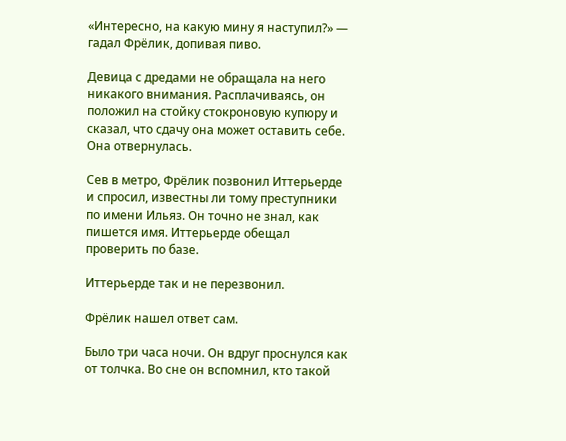«Интересно, на какую мину я наступил?» — гадал Фрёлик, допивая пиво.

Девица с дредами не обращала на него никакого внимания. Расплачиваясь, он положил на стойку стокроновую купюру и сказал, что сдачу она может оставить себе. Она отвернулась.

Сев в метро, Фрёлик позвонил Иттерьерде и спросил, известны ли тому преступники по имени Ильяз. Он точно не знал, как пишется имя. Иттерьерде обещал проверить по базе.

Иттерьерде так и не перезвонил.

Фрёлик нашел ответ сам.

Было три часа ночи. Он вдруг проснулся как от толчка. Во сне он вспомнил, кто такой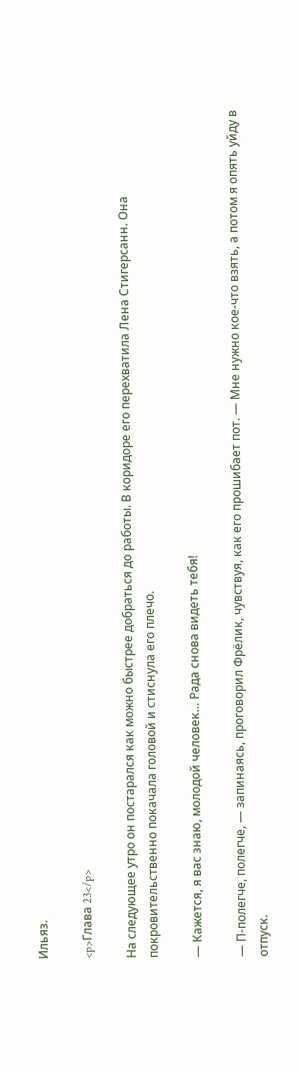Ильяз.

<p>Глава 23</p>

На следующее утро он постарался как можно быстрее добраться до работы. В коридоре его перехватила Лена Стигерсанн. Она покровительственно покачала головой и стиснула его плечо.

— Кажется, я вас знаю, молодой человек… Рада снова видеть тебя!

— П-полегче, полегче, — запинаясь, проговорил Фрёлик, чувствуя, как его прошибает пот. — Мне нужно кое-что взять, а потом я опять уйду в отпуск.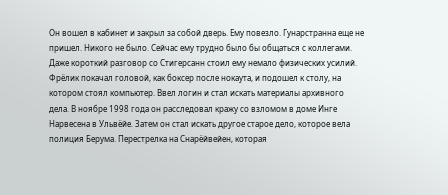Он вошел в кабинет и закрыл за собой дверь. Ему повезло. Гунарстранна еще не пришел. Никого не было. Сейчас ему трудно было бы общаться с коллегами. Даже короткий разговор со Стигерсанн стоил ему немало физических усилий. Фрёлик покачал головой, как боксер после нокаута, и подошел к столу, на котором стоял компьютер. Ввел логин и стал искать материалы архивного дела. В ноябре 1998 года он расследовал кражу со взломом в доме Инге Нарвесена в Ульвёйе. Затем он стал искать другое старое дело, которое вела полиция Берума. Перестрелка на Снарёйвейен, которая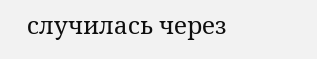случилась через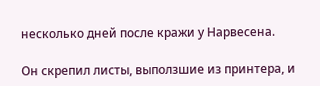несколько дней после кражи у Нарвесена.

Он скрепил листы, выползшие из принтера, и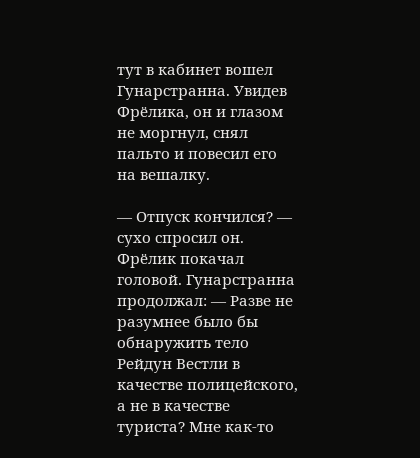тут в кабинет вошел Гунарстранна. Увидев Фрёлика, он и глазом не моргнул, снял пальто и повесил его на вешалку.

— Отпуск кончился? — сухо спросил он. Фрёлик покачал головой. Гунарстранна продолжал: — Разве не разумнее было бы обнаружить тело Рейдун Вестли в качестве полицейского, а не в качестве туриста? Мне как-то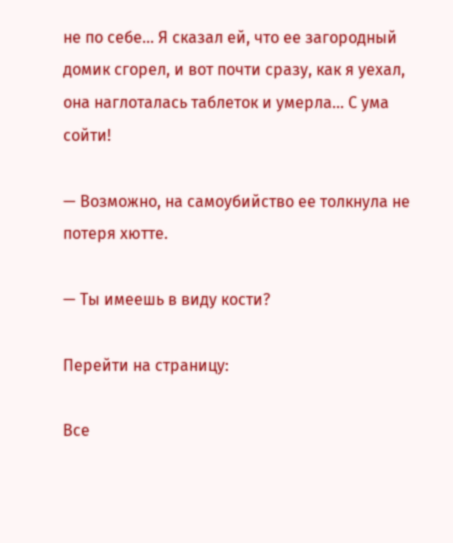не по себе… Я сказал ей, что ее загородный домик сгорел, и вот почти сразу, как я уехал, она наглоталась таблеток и умерла… С ума сойти!

— Возможно, на самоубийство ее толкнула не потеря хютте.

— Ты имеешь в виду кости?

Перейти на страницу:

Все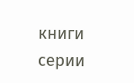книги серии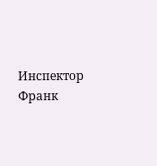Инспектор Франк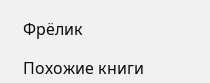Фрёлик

Похожие книги